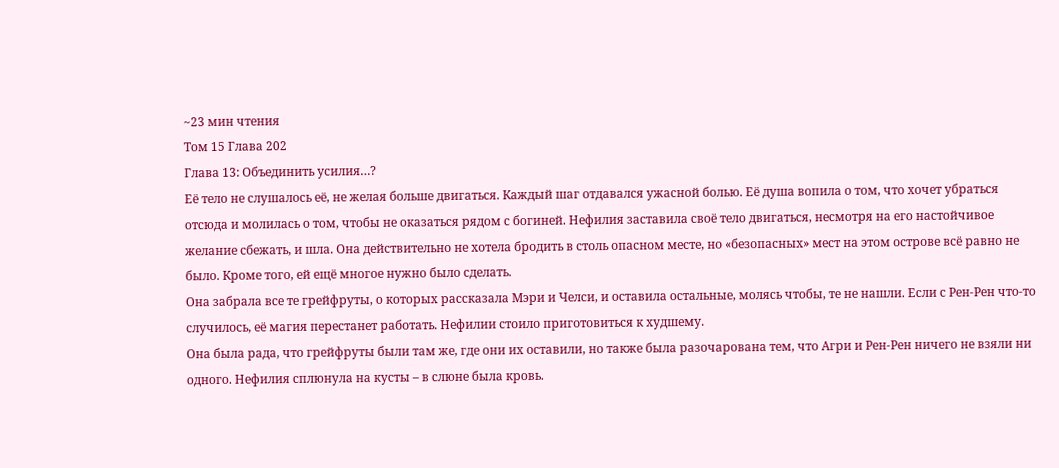~23 мин чтения
Том 15 Глава 202
Глава 13: Объединить усилия…?
Её тело не слушалось её, не желая больше двигаться. Каждый шаг отдавался ужасной болью. Её душа вопила о том, что хочет убраться отсюда и молилась о том, чтобы не оказаться рядом с богиней. Нефилия заставила своё тело двигаться, несмотря на его настойчивое желание сбежать, и шла. Она действительно не хотела бродить в столь опасном месте, но «безопасных» мест на этом острове всё равно не было. Кроме того, ей ещё многое нужно было сделать.
Она забрала все те грейфруты, о которых рассказала Мэри и Челси, и оставила остальные, молясь чтобы, те не нашли. Если с Рен-Рен что-то случилось, её магия перестанет работать. Нефилии стоило приготовиться к худшему.
Она была рада, что грейфруты были там же, где они их оставили, но также была разочарована тем, что Агри и Рен-Рен ничего не взяли ни одного. Нефилия сплюнула на кусты – в слюне была кровь.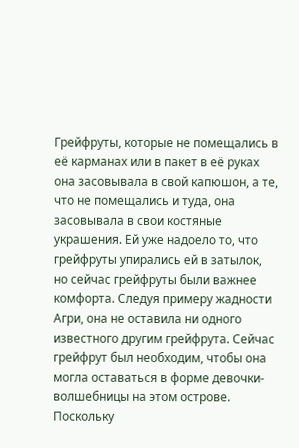Грейфруты, которые не помещались в её карманах или в пакет в её руках она засовывала в свой капюшон, а те, что не помещались и туда, она засовывала в свои костяные украшения. Ей уже надоело то, что грейфруты упирались ей в затылок, но сейчас грейфруты были важнее комфорта. Следуя примеру жадности Агри, она не оставила ни одного известного другим грейфрута. Сейчас грейфрут был необходим, чтобы она могла оставаться в форме девочки-волшебницы на этом острове.
Поскольку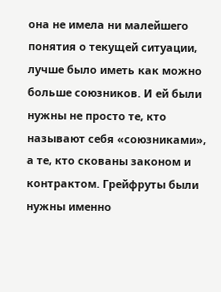она не имела ни малейшего понятия о текущей ситуации, лучше было иметь как можно больше союзников. И ей были нужны не просто те, кто называют себя «союзниками», а те, кто скованы законом и контрактом. Грейфруты были нужны именно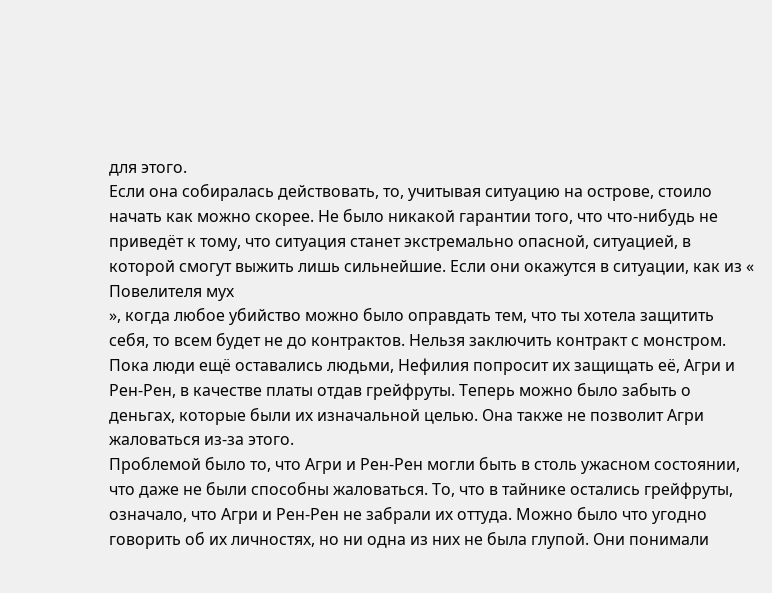для этого.
Если она собиралась действовать, то, учитывая ситуацию на острове, стоило начать как можно скорее. Не было никакой гарантии того, что что-нибудь не приведёт к тому, что ситуация станет экстремально опасной, ситуацией, в которой смогут выжить лишь сильнейшие. Если они окажутся в ситуации, как из «
Повелителя мух
», когда любое убийство можно было оправдать тем, что ты хотела защитить себя, то всем будет не до контрактов. Нельзя заключить контракт с монстром. Пока люди ещё оставались людьми, Нефилия попросит их защищать её, Агри и Рен-Рен, в качестве платы отдав грейфруты. Теперь можно было забыть о деньгах, которые были их изначальной целью. Она также не позволит Агри жаловаться из-за этого.
Проблемой было то, что Агри и Рен-Рен могли быть в столь ужасном состоянии, что даже не были способны жаловаться. То, что в тайнике остались грейфруты, означало, что Агри и Рен-Рен не забрали их оттуда. Можно было что угодно говорить об их личностях, но ни одна из них не была глупой. Они понимали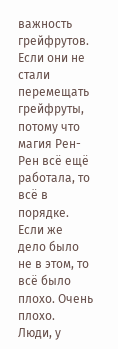важность грейфрутов. Если они не стали перемещать грейфруты, потому что магия Рен-Рен всё ещё работала, то всё в порядке. Если же дело было не в этом, то всё было плохо. Очень плохо.
Люди, у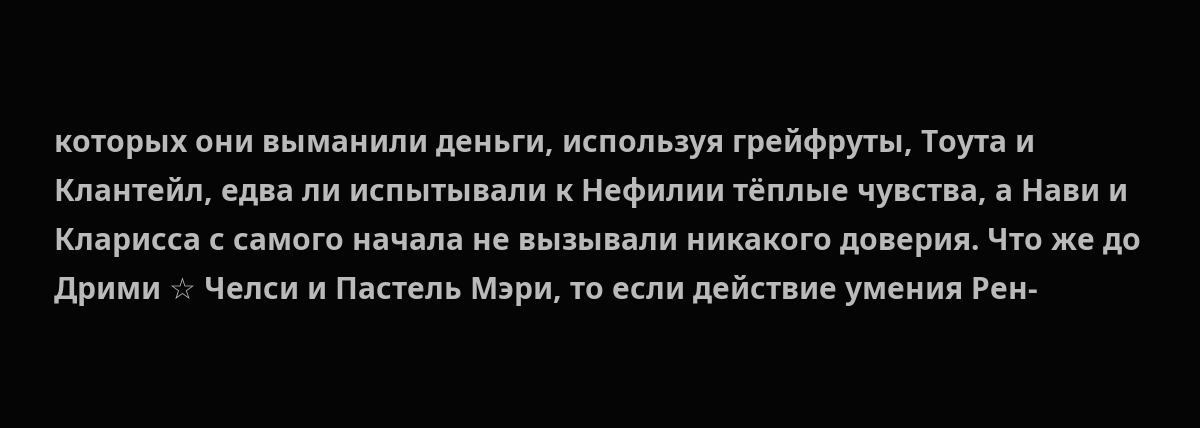которых они выманили деньги, используя грейфруты, Тоута и Клантейл, едва ли испытывали к Нефилии тёплые чувства, а Нави и Кларисса с самого начала не вызывали никакого доверия. Что же до Дрими ☆ Челси и Пастель Мэри, то если действие умения Рен-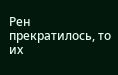Рен прекратилось, то их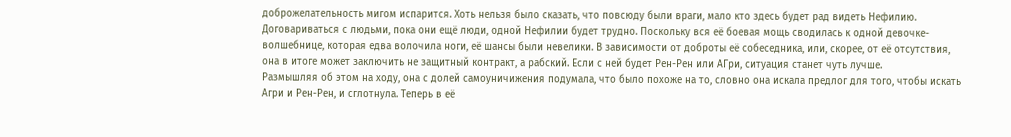доброжелательность мигом испарится. Хоть нельзя было сказать, что повсюду были враги, мало кто здесь будет рад видеть Нефилию.
Договариваться с людьми, пока они ещё люди, одной Нефилии будет трудно. Поскольку вся её боевая мощь сводилась к одной девочке-волшебнице, которая едва волочила ноги, её шансы были невелики. В зависимости от доброты её собеседника, или, скорее, от её отсутствия, она в итоге может заключить не защитный контракт, а рабский. Если с ней будет Рен-Рен или АГри, ситуация станет чуть лучше.
Размышляя об этом на ходу, она с долей самоуничижения подумала, что было похоже на то, словно она искала предлог для того, чтобы искать Агри и Рен-Рен, и сглотнула. Теперь в её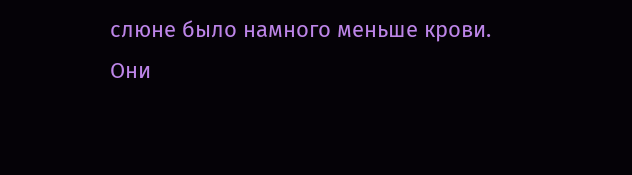слюне было намного меньше крови.
Они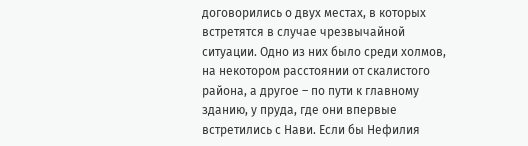договорились о двух местах, в которых встретятся в случае чрезвычайной ситуации. Одно из них было среди холмов, на некотором расстоянии от скалистого района, а другое – по пути к главному зданию, у пруда, где они впервые встретились с Нави. Если бы Нефилия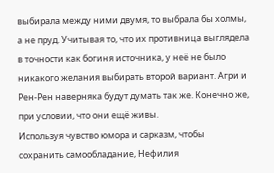выбирала между ними двумя, то выбрала бы холмы, а не пруд. Учитывая то, что их противница выглядела в точности как богиня источника, у неё не было никакого желания выбирать второй вариант. Агри и Рен-Рен наверняка будут думать так же. Конечно же, при условии, что они ещё живы.
Используя чувство юмора и сарказм, чтобы сохранить самообладание, Нефилия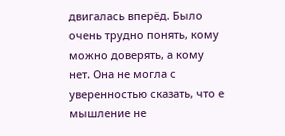двигалась вперёд. Было очень трудно понять, кому можно доверять, а кому нет. Она не могла с уверенностью сказать, что е мышление не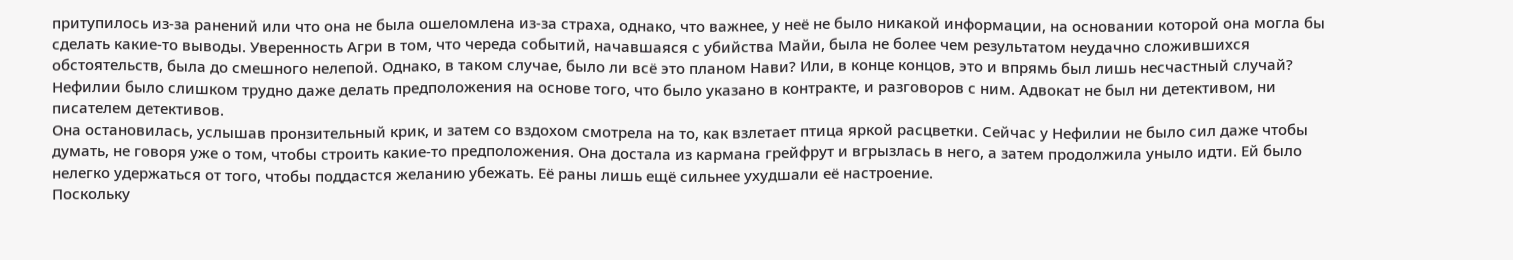притупилось из-за ранений или что она не была ошеломлена из-за страха, однако, что важнее, у неё не было никакой информации, на основании которой она могла бы сделать какие-то выводы. Уверенность Агри в том, что череда событий, начавшаяся с убийства Майи, была не более чем результатом неудачно сложившихся обстоятельств, была до смешного нелепой. Однако, в таком случае, было ли всё это планом Нави? Или, в конце концов, это и впрямь был лишь несчастный случай? Нефилии было слишком трудно даже делать предположения на основе того, что было указано в контракте, и разговоров с ним. Адвокат не был ни детективом, ни писателем детективов.
Она остановилась, услышав пронзительный крик, и затем со вздохом смотрела на то, как взлетает птица яркой расцветки. Сейчас у Нефилии не было сил даже чтобы думать, не говоря уже о том, чтобы строить какие-то предположения. Она достала из кармана грейфрут и вгрызлась в него, а затем продолжила уныло идти. Ей было нелегко удержаться от того, чтобы поддастся желанию убежать. Её раны лишь ещё сильнее ухудшали её настроение.
Поскольку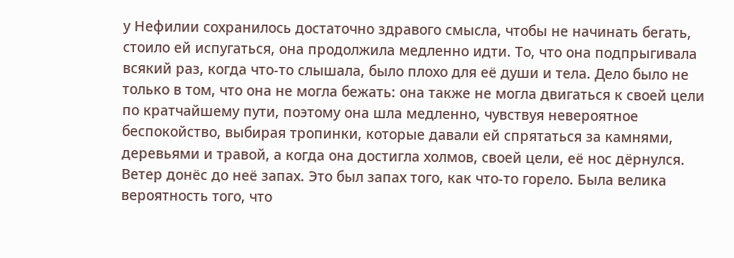у Нефилии сохранилось достаточно здравого смысла, чтобы не начинать бегать, стоило ей испугаться, она продолжила медленно идти. То, что она подпрыгивала всякий раз, когда что-то слышала, было плохо для её души и тела. Дело было не только в том, что она не могла бежать: она также не могла двигаться к своей цели по кратчайшему пути, поэтому она шла медленно, чувствуя невероятное беспокойство, выбирая тропинки, которые давали ей спрятаться за камнями, деревьями и травой, а когда она достигла холмов, своей цели, её нос дёрнулся. Ветер донёс до неё запах. Это был запах того, как что-то горело. Была велика вероятность того, что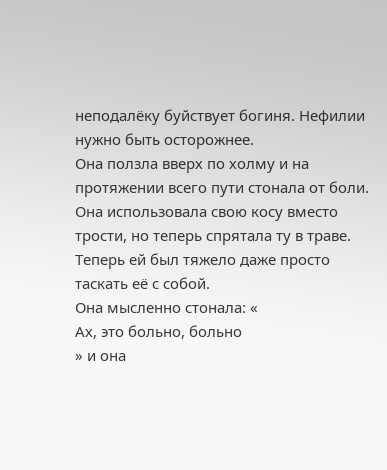неподалёку буйствует богиня. Нефилии нужно быть осторожнее.
Она ползла вверх по холму и на протяжении всего пути стонала от боли. Она использовала свою косу вместо трости, но теперь спрятала ту в траве. Теперь ей был тяжело даже просто таскать её с собой.
Она мысленно стонала: «
Ах, это больно, больно
» и она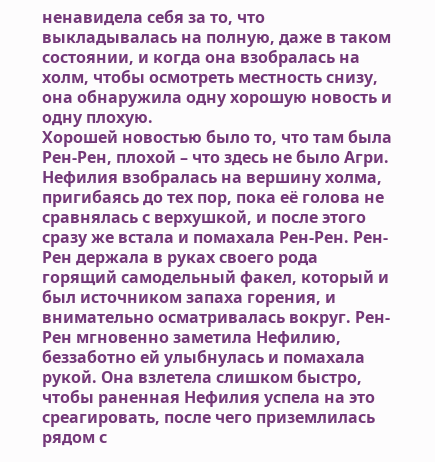ненавидела себя за то, что выкладывалась на полную, даже в таком состоянии, и когда она взобралась на холм, чтобы осмотреть местность снизу, она обнаружила одну хорошую новость и одну плохую.
Хорошей новостью было то, что там была Рен-Рен, плохой – что здесь не было Агри.
Нефилия взобралась на вершину холма, пригибаясь до тех пор, пока её голова не сравнялась с верхушкой, и после этого сразу же встала и помахала Рен-Рен. Рен-Рен держала в руках своего рода горящий самодельный факел, который и был источником запаха горения, и внимательно осматривалась вокруг. Рен-Рен мгновенно заметила Нефилию, беззаботно ей улыбнулась и помахала рукой. Она взлетела слишком быстро, чтобы раненная Нефилия успела на это среагировать, после чего приземлилась рядом с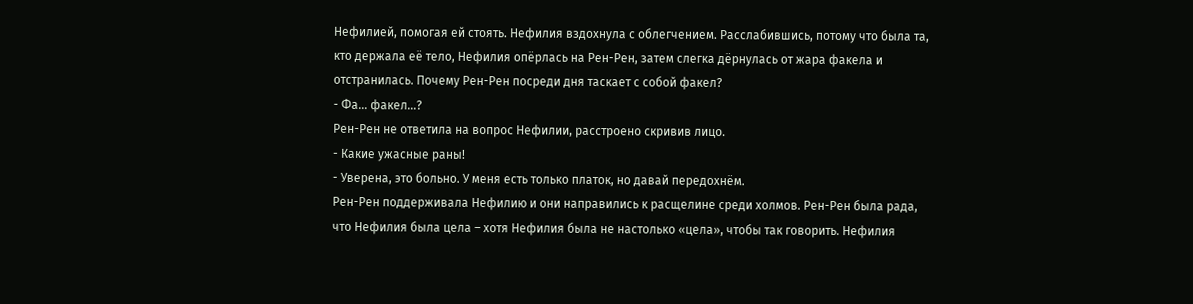Нефилией, помогая ей стоять. Нефилия вздохнула с облегчением. Расслабившись, потому что была та, кто держала её тело, Нефилия опёрлась на Рен-Рен, затем слегка дёрнулась от жара факела и отстранилась. Почему Рен-Рен посреди дня таскает с собой факел?
- Фа… факел…?
Рен-Рен не ответила на вопрос Нефилии, расстроено скривив лицо.
- Какие ужасные раны!
- Уверена, это больно. У меня есть только платок, но давай передохнём.
Рен-Рен поддерживала Нефилию и они направились к расщелине среди холмов. Рен-Рен была рада, что Нефилия была цела – хотя Нефилия была не настолько «цела», чтобы так говорить. Нефилия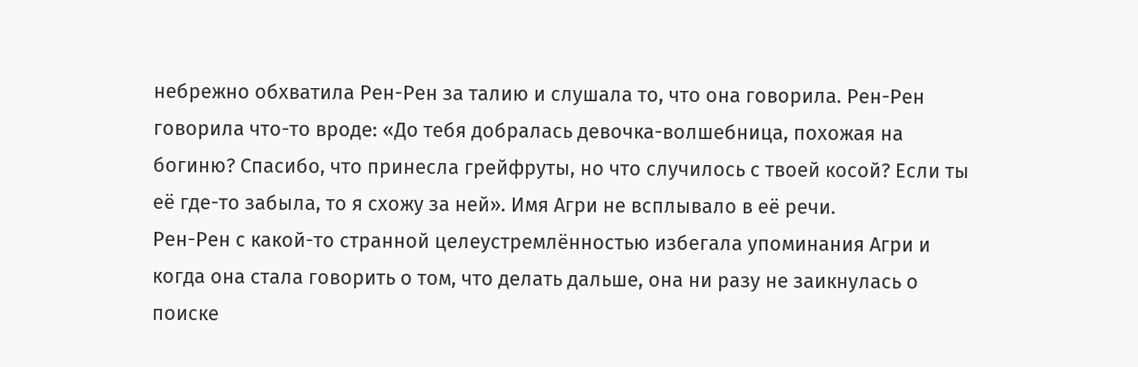небрежно обхватила Рен-Рен за талию и слушала то, что она говорила. Рен-Рен говорила что-то вроде: «До тебя добралась девочка-волшебница, похожая на богиню? Спасибо, что принесла грейфруты, но что случилось с твоей косой? Если ты её где-то забыла, то я схожу за ней». Имя Агри не всплывало в её речи.
Рен-Рен с какой-то странной целеустремлённостью избегала упоминания Агри и когда она стала говорить о том, что делать дальше, она ни разу не заикнулась о поиске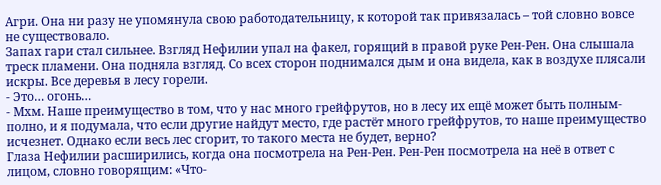Агри. Она ни разу не упомянула свою работодательницу, к которой так привязалась – той словно вовсе не существовало.
Запах гари стал сильнее. Взгляд Нефилии упал на факел, горящий в правой руке Рен-Рен. Она слышала треск пламени. Она подняла взгляд. Со всех сторон поднимался дым и она видела, как в воздухе плясали искры. Все деревья в лесу горели.
- Это… огонь…
- Мхм. Наше преимущество в том, что у нас много грейфрутов, но в лесу их ещё может быть полным-полно, и я подумала, что если другие найдут место, где растёт много грейфрутов, то наше преимущество исчезнет. Однако если весь лес сгорит, то такого места не будет, верно?
Глаза Нефилии расширились, когда она посмотрела на Рен-Рен. Рен-Рен посмотрела на неё в ответ с лицом, словно говорящим: «Что-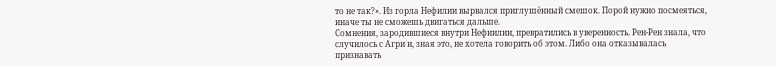то не так?». Из горла Нефилии вырвался приглушённый смешок. Порой нужно посмеяться, иначе ты не сможешь двигаться дальше.
Сомнения, зародившиеся внутри Нефиилии, превратились в уверенность. Рен-Рен знала, что случилось с Агри и, зная это, не хотела говорить об этом. Либо она отказывалась признавать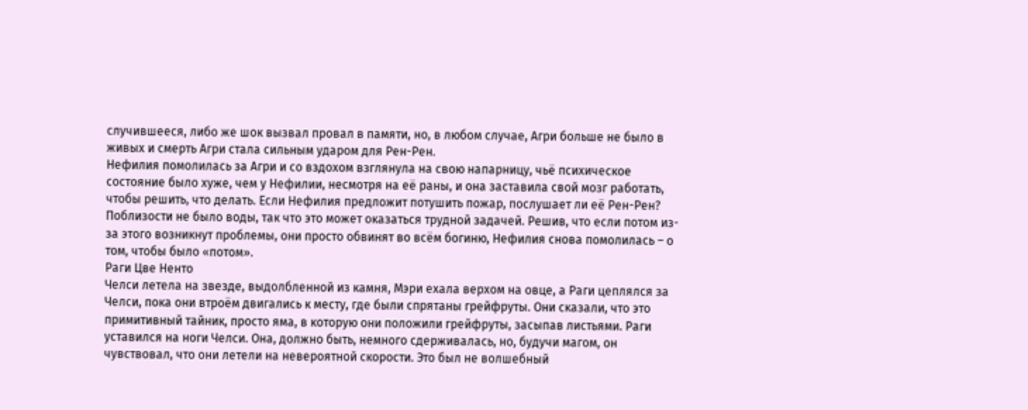случившееся, либо же шок вызвал провал в памяти, но, в любом случае, Агри больше не было в живых и смерть Агри стала сильным ударом для Рен-Рен.
Нефилия помолилась за Агри и со вздохом взглянула на свою напарницу, чьё психическое состояние было хуже, чем у Нефилии, несмотря на её раны, и она заставила свой мозг работать, чтобы решить, что делать. Если Нефилия предложит потушить пожар, послушает ли её Рен-Рен? Поблизости не было воды, так что это может оказаться трудной задачей. Решив, что если потом из-за этого возникнут проблемы, они просто обвинят во всём богиню, Нефилия снова помолилась – о том, чтобы было «потом».
Раги Цве Ненто
Челси летела на звезде, выдолбленной из камня, Мэри ехала верхом на овце, а Раги цеплялся за Челси, пока они втроём двигались к месту, где были спрятаны грейфруты. Они сказали, что это примитивный тайник, просто яма, в которую они положили грейфруты, засыпав листьями. Раги уставился на ноги Челси. Она, должно быть, немного сдерживалась, но, будучи магом, он чувствовал, что они летели на невероятной скорости. Это был не волшебный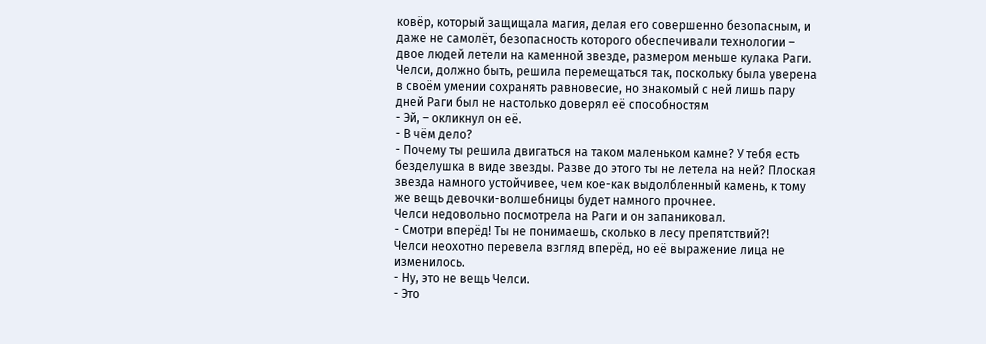ковёр, который защищала магия, делая его совершенно безопасным, и даже не самолёт, безопасность которого обеспечивали технологии – двое людей летели на каменной звезде, размером меньше кулака Раги. Челси, должно быть, решила перемещаться так, поскольку была уверена в своём умении сохранять равновесие, но знакомый с ней лишь пару дней Раги был не настолько доверял её способностям
- Эй, – окликнул он её.
- В чём дело?
- Почему ты решила двигаться на таком маленьком камне? У тебя есть безделушка в виде звезды. Разве до этого ты не летела на ней? Плоская звезда намного устойчивее, чем кое-как выдолбленный камень, к тому же вещь девочки-волшебницы будет намного прочнее.
Челси недовольно посмотрела на Раги и он запаниковал.
- Смотри вперёд! Ты не понимаешь, сколько в лесу препятствий?!
Челси неохотно перевела взгляд вперёд, но её выражение лица не изменилось.
- Ну, это не вещь Челси.
- Это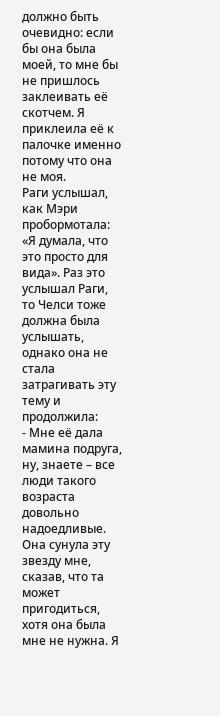должно быть очевидно: если бы она была моей, то мне бы не пришлось заклеивать её скотчем. Я приклеила её к палочке именно потому что она не моя.
Раги услышал, как Мэри пробормотала: «Я думала, что это просто для вида». Раз это услышал Раги, то Челси тоже должна была услышать, однако она не стала затрагивать эту тему и продолжила:
- Мне её дала мамина подруга, ну, знаете – все люди такого возраста довольно надоедливые. Она сунула эту звезду мне, сказав, что та может пригодиться, хотя она была мне не нужна. Я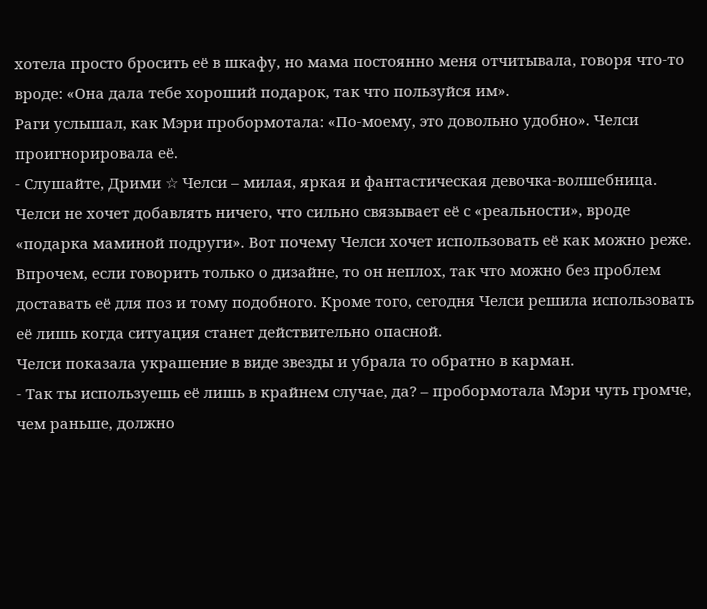хотела просто бросить её в шкафу, но мама постоянно меня отчитывала, говоря что-то вроде: «Она дала тебе хороший подарок, так что пользуйся им».
Раги услышал, как Мэри пробормотала: «По-моему, это довольно удобно». Челси проигнорировала её.
- Слушайте, Дрими ☆ Челси – милая, яркая и фантастическая девочка-волшебница. Челси не хочет добавлять ничего, что сильно связывает её с «реальности», вроде «подарка маминой подруги». Вот почему Челси хочет использовать её как можно реже. Впрочем, если говорить только о дизайне, то он неплох, так что можно без проблем доставать её для поз и тому подобного. Кроме того, сегодня Челси решила использовать её лишь когда ситуация станет действительно опасной.
Челси показала украшение в виде звезды и убрала то обратно в карман.
- Так ты используешь её лишь в крайнем случае, да? – пробормотала Мэри чуть громче, чем раньше, должно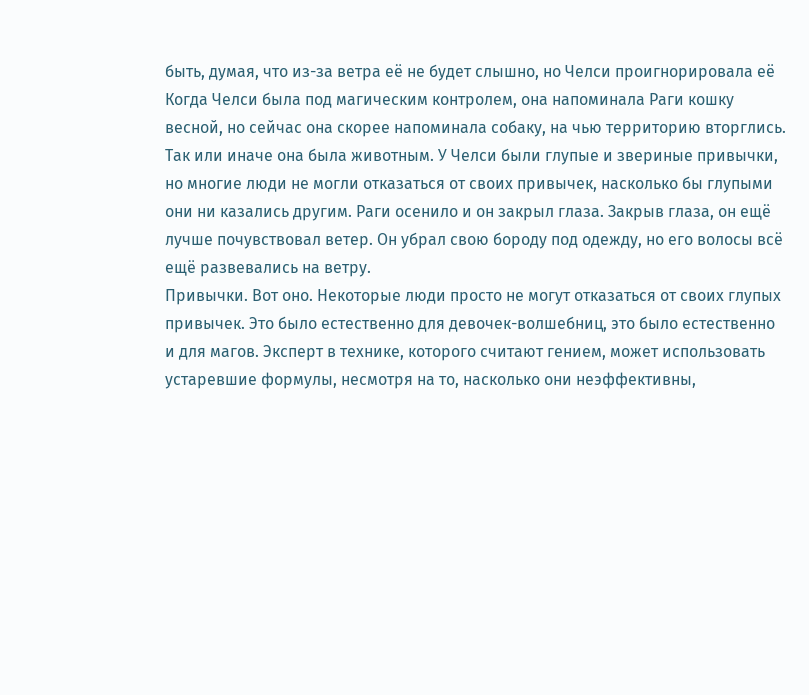быть, думая, что из-за ветра её не будет слышно, но Челси проигнорировала её
Когда Челси была под магическим контролем, она напоминала Раги кошку весной, но сейчас она скорее напоминала собаку, на чью территорию вторглись. Так или иначе она была животным. У Челси были глупые и звериные привычки, но многие люди не могли отказаться от своих привычек, насколько бы глупыми они ни казались другим. Раги осенило и он закрыл глаза. Закрыв глаза, он ещё лучше почувствовал ветер. Он убрал свою бороду под одежду, но его волосы всё ещё развевались на ветру.
Привычки. Вот оно. Некоторые люди просто не могут отказаться от своих глупых привычек. Это было естественно для девочек-волшебниц, это было естественно и для магов. Эксперт в технике, которого считают гением, может использовать устаревшие формулы, несмотря на то, насколько они неэффективны,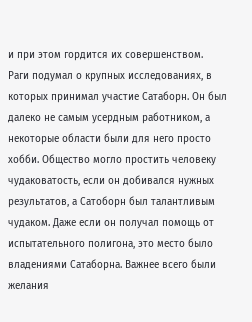и при этом гордится их совершенством.
Раги подумал о крупных исследованиях, в которых принимал участие Сатаборн. Он был далеко не самым усердным работником, а некоторые области были для него просто хобби. Общество могло простить человеку чудаковатость, если он добивался нужных результатов, а Сатоборн был талантливым чудаком. Даже если он получал помощь от испытательного полигона, это место было владениями Сатаборна. Важнее всего были желания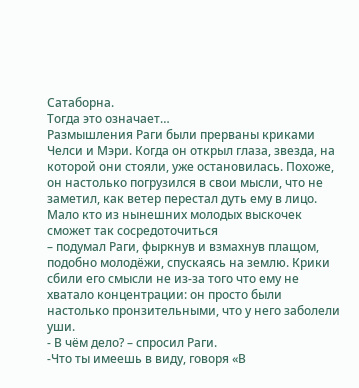Сатаборна.
Тогда это означает…
Размышления Раги были прерваны криками Челси и Мэри. Когда он открыл глаза, звезда, на которой они стояли, уже остановилась. Похоже, он настолько погрузился в свои мысли, что не заметил, как ветер перестал дуть ему в лицо.
Мало кто из нынешних молодых выскочек сможет так сосредоточиться
– подумал Раги, фыркнув и взмахнув плащом, подобно молодёжи, спускаясь на землю. Крики сбили его смысли не из-за того что ему не хватало концентрации: он просто были настолько пронзительными, что у него заболели уши.
- В чём дело? – спросил Раги.
-Что ты имеешь в виду, говоря «В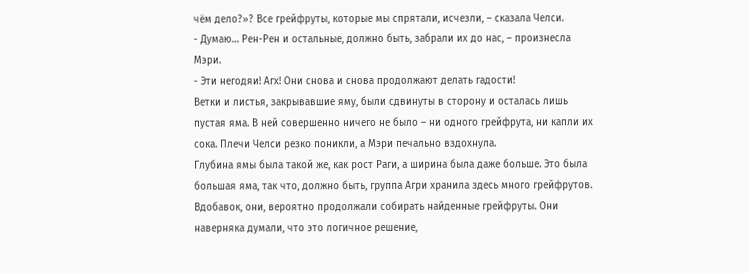чём дело?»? Все грейфруты, которые мы спрятали, исчезли, – сказала Челси.
- Думаю… Рен-Рен и остальные, должно быть, забрали их до нас, – произнесла Мэри.
- Эти негодяи! Агх! Они снова и снова продолжают делать гадости!
Ветки и листья, закрывавшие яму, были сдвинуты в сторону и осталась лишь пустая яма. В ней совершенно ничего не было – ни одного грейфрута, ни капли их сока. Плечи Челси резко поникли, а Мэри печально вздохнула.
Глубина ямы была такой же, как рост Раги, а ширина была даже больше. Это была большая яма, так что, должно быть, группа Агри хранила здесь много грейфрутов. Вдобавок, они, вероятно продолжали собирать найденные грейфруты. Они наверняка думали, что это логичное решение,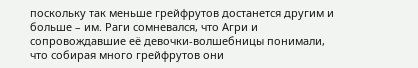поскольку так меньше грейфрутов достанется другим и больше – им. Раги сомневался, что Агри и сопровождавшие её девочки-волшебницы понимали, что собирая много грейфрутов они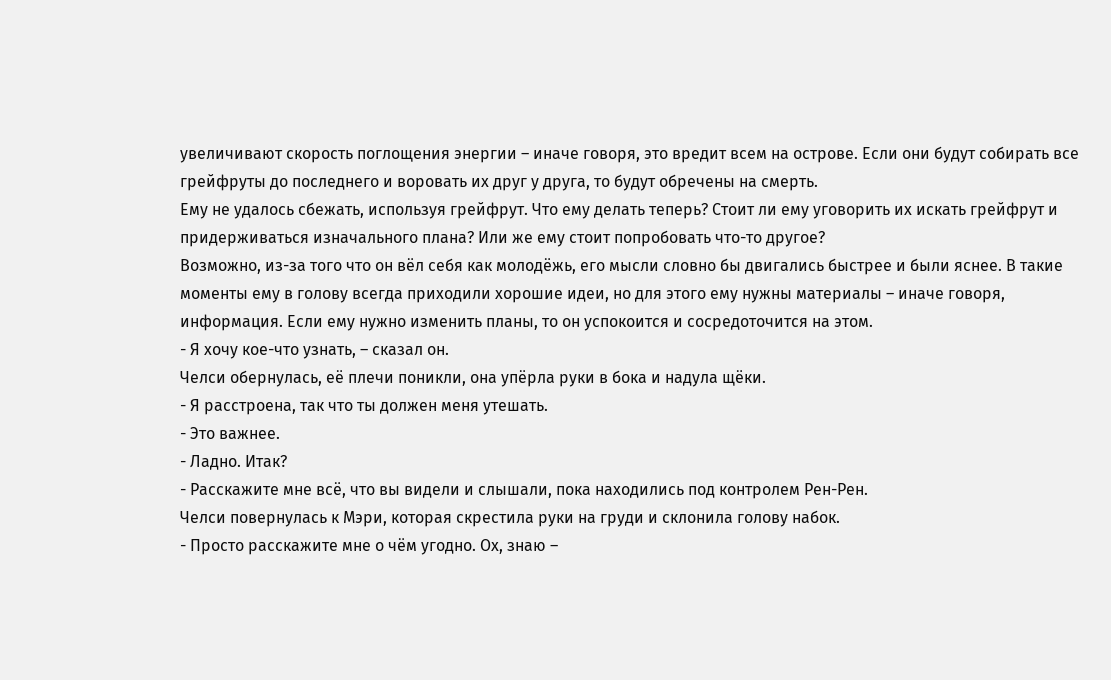увеличивают скорость поглощения энергии – иначе говоря, это вредит всем на острове. Если они будут собирать все грейфруты до последнего и воровать их друг у друга, то будут обречены на смерть.
Ему не удалось сбежать, используя грейфрут. Что ему делать теперь? Стоит ли ему уговорить их искать грейфрут и придерживаться изначального плана? Или же ему стоит попробовать что-то другое?
Возможно, из-за того что он вёл себя как молодёжь, его мысли словно бы двигались быстрее и были яснее. В такие моменты ему в голову всегда приходили хорошие идеи, но для этого ему нужны материалы – иначе говоря, информация. Если ему нужно изменить планы, то он успокоится и сосредоточится на этом.
- Я хочу кое-что узнать, – сказал он.
Челси обернулась, её плечи поникли, она упёрла руки в бока и надула щёки.
- Я расстроена, так что ты должен меня утешать.
- Это важнее.
- Ладно. Итак?
- Расскажите мне всё, что вы видели и слышали, пока находились под контролем Рен-Рен.
Челси повернулась к Мэри, которая скрестила руки на груди и склонила голову набок.
- Просто расскажите мне о чём угодно. Ох, знаю –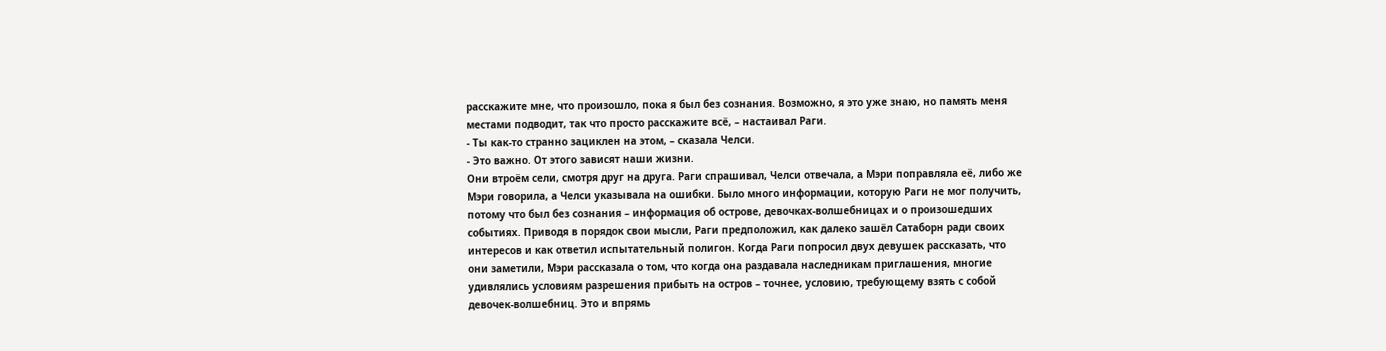расскажите мне, что произошло, пока я был без сознания. Возможно, я это уже знаю, но память меня местами подводит, так что просто расскажите всё, – настаивал Раги.
- Ты как-то странно зациклен на этом, – сказала Челси.
- Это важно. От этого зависят наши жизни.
Они втроём сели, смотря друг на друга. Раги спрашивал, Челси отвечала, а Мэри поправляла её, либо же Мэри говорила, а Челси указывала на ошибки. Было много информации, которую Раги не мог получить, потому что был без сознания – информация об острове, девочках-волшебницах и о произошедших событиях. Приводя в порядок свои мысли, Раги предположил, как далеко зашёл Сатаборн ради своих интересов и как ответил испытательный полигон. Когда Раги попросил двух девушек рассказать, что они заметили, Мэри рассказала о том, что когда она раздавала наследникам приглашения, многие удивлялись условиям разрешения прибыть на остров – точнее, условию, требующему взять с собой девочек-волшебниц. Это и впрямь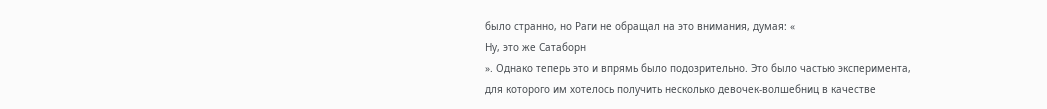было странно, но Раги не обращал на это внимания, думая: «
Ну, это же Сатаборн
». Однако теперь это и впрямь было подозрительно. Это было частью эксперимента, для которого им хотелось получить несколько девочек-волшебниц в качестве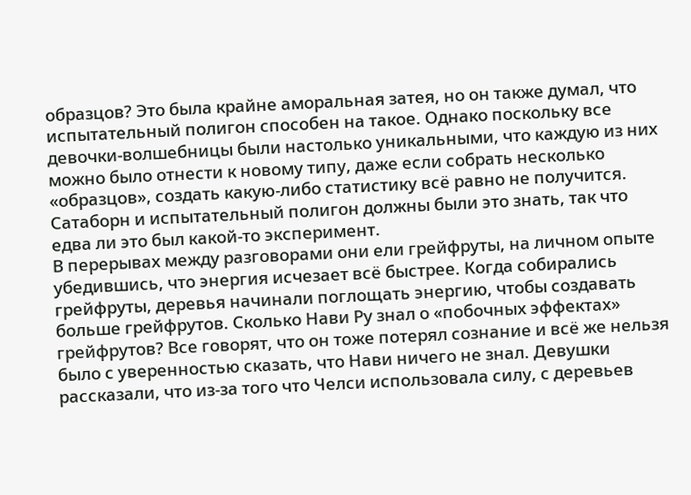образцов? Это была крайне аморальная затея, но он также думал, что испытательный полигон способен на такое. Однако поскольку все девочки-волшебницы были настолько уникальными, что каждую из них можно было отнести к новому типу, даже если собрать несколько «образцов», создать какую-либо статистику всё равно не получится. Сатаборн и испытательный полигон должны были это знать, так что едва ли это был какой-то эксперимент.
В перерывах между разговорами они ели грейфруты, на личном опыте убедившись, что энергия исчезает всё быстрее. Когда собирались грейфруты, деревья начинали поглощать энергию, чтобы создавать больше грейфрутов. Сколько Нави Ру знал о «побочных эффектах» грейфрутов? Все говорят, что он тоже потерял сознание и всё же нельзя было с уверенностью сказать, что Нави ничего не знал. Девушки рассказали, что из-за того что Челси использовала силу, с деревьев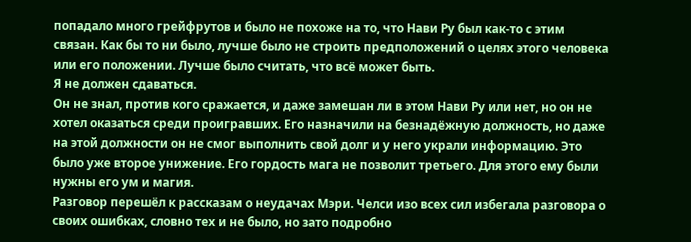попадало много грейфрутов и было не похоже на то, что Нави Ру был как-то с этим связан. Как бы то ни было, лучше было не строить предположений о целях этого человека или его положении. Лучше было считать, что всё может быть.
Я не должен сдаваться.
Он не знал, против кого сражается, и даже замешан ли в этом Нави Ру или нет, но он не хотел оказаться среди проигравших. Его назначили на безнадёжную должность, но даже на этой должности он не смог выполнить свой долг и у него украли информацию. Это было уже второе унижение. Его гордость мага не позволит третьего. Для этого ему были нужны его ум и магия.
Разговор перешёл к рассказам о неудачах Мэри. Челси изо всех сил избегала разговора о своих ошибках, словно тех и не было, но зато подробно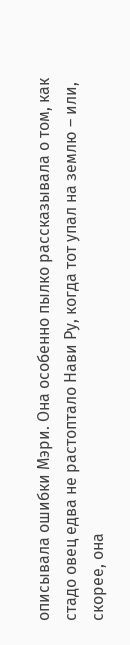описывала ошибки Мэри. Она особенно пылко рассказывала о том, как стадо овец едва не растоптало Нави Ру, когда тот упал на землю – или, скорее, она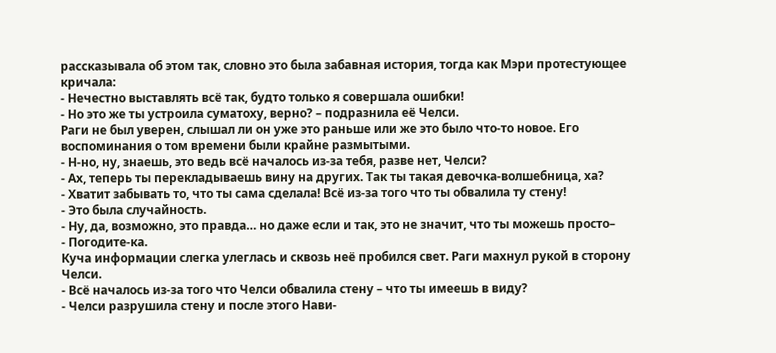рассказывала об этом так, словно это была забавная история, тогда как Мэри протестующее кричала:
- Нечестно выставлять всё так, будто только я совершала ошибки!
- Но это же ты устроила суматоху, верно? – подразнила её Челси.
Раги не был уверен, слышал ли он уже это раньше или же это было что-то новое. Его воспоминания о том времени были крайне размытыми.
- Н-но, ну, знаешь, это ведь всё началось из-за тебя, разве нет, Челси?
- Ах, теперь ты перекладываешь вину на других. Так ты такая девочка-волшебница, ха?
- Хватит забывать то, что ты сама сделала! Всё из-за того что ты обвалила ту стену!
- Это была случайность.
- Ну, да, возможно, это правда… но даже если и так, это не значит, что ты можешь просто–
- Погодите-ка.
Куча информации слегка улеглась и сквозь неё пробился свет. Раги махнул рукой в сторону Челси.
- Всё началось из-за того что Челси обвалила стену – что ты имеешь в виду?
- Челси разрушила стену и после этого Нави-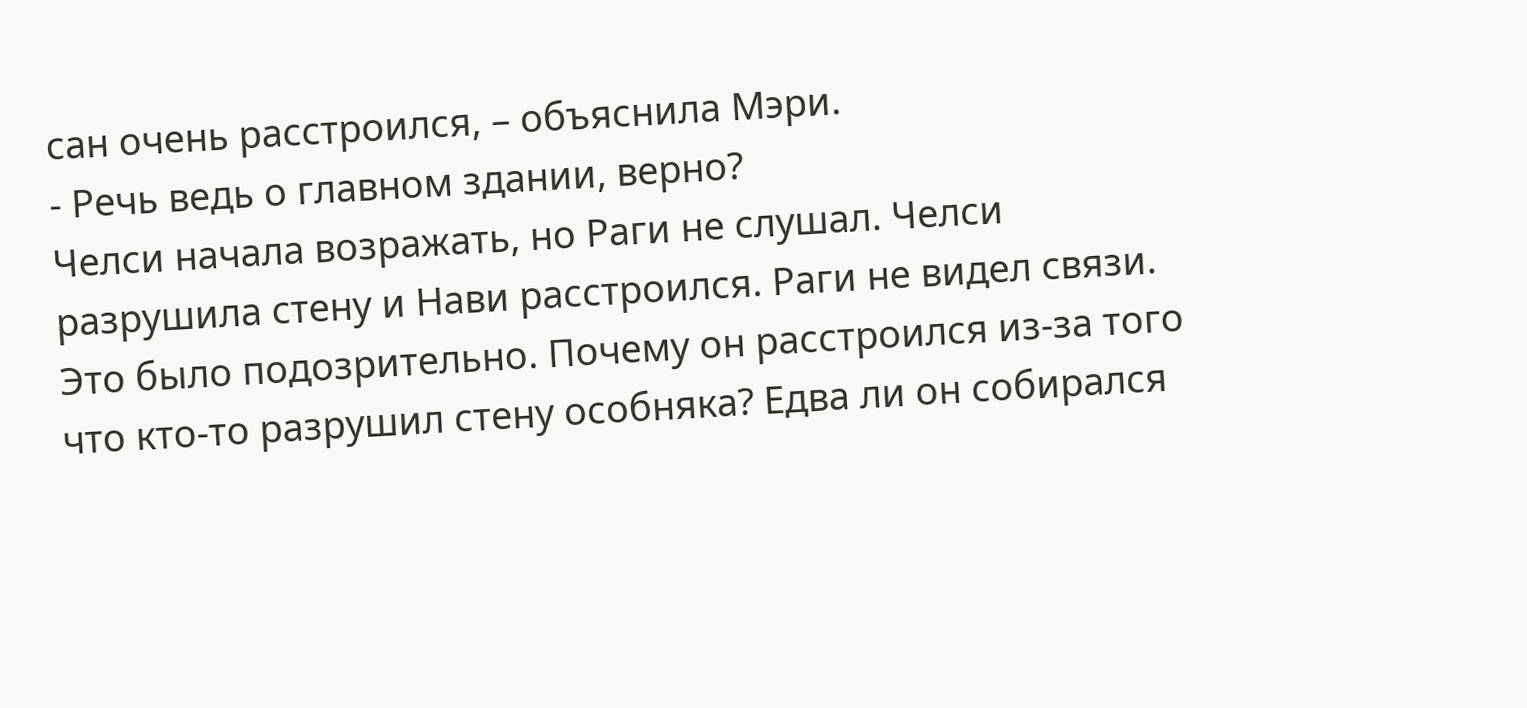сан очень расстроился, – объяснила Мэри.
- Речь ведь о главном здании, верно?
Челси начала возражать, но Раги не слушал. Челси разрушила стену и Нави расстроился. Раги не видел связи. Это было подозрительно. Почему он расстроился из-за того что кто-то разрушил стену особняка? Едва ли он собирался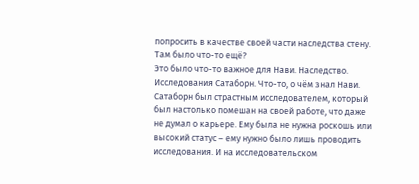попросить в качестве своей части наследства стену.
Там было что-то ещё?
Это было что-то важное для Нави. Наследство. Исследования Сатаборн. Что-то, о чём знал Нави.
Сатаборн был страстным исследователем, который был настолько помешан на своей работе, что даже не думал о карьере. Ему была не нужна роскошь или высокий статус – ему нужно было лишь проводить исследования. И на исследовательском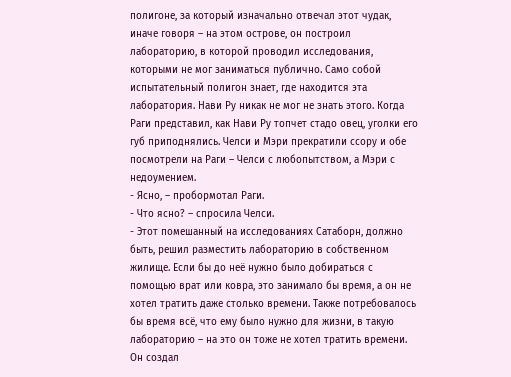полигоне, за который изначально отвечал этот чудак, иначе говоря – на этом острове, он построил лабораторию, в которой проводил исследования, которыми не мог заниматься публично. Само собой испытательный полигон знает, где находится эта лаборатория. Нави Ру никак не мог не знать этого. Когда Раги представил, как Нави Ру топчет стадо овец, уголки его губ приподнялись. Челси и Мэри прекратили ссору и обе посмотрели на Раги – Челси с любопытством, а Мэри с недоумением.
- Ясно, – пробормотал Раги.
- Что ясно? – спросила Челси.
- Этот помешанный на исследованиях Сатаборн, должно быть, решил разместить лабораторию в собственном жилище. Если бы до неё нужно было добираться с помощью врат или ковра, это занимало бы время, а он не хотел тратить даже столько времени. Также потребовалось бы время всё, что ему было нужно для жизни, в такую лабораторию – на это он тоже не хотел тратить времени. Он создал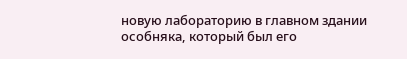новую лабораторию в главном здании особняка, который был его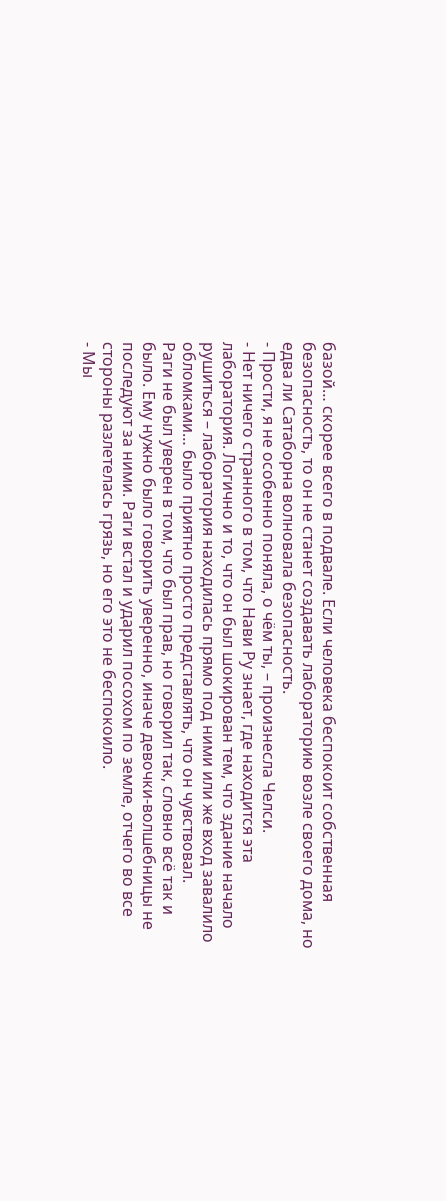базой… скорее всего в подвале. Если человека беспокоит собственная безопасность, то он не станет создавать лабораторию возле своего дома, но едва ли Сатаборна волновала безопасность.
- Прости, я не особенно поняла, о чём ты, – произнесла Челси.
- Нет ничего странного в том, что Нави Ру знает, где находится эта лаборатория. Логично и то, что он был шокирован тем, что здание начало рушиться – лаборатория находилась прямо под ними или же вход завалило обломками… было приятно просто представлять, что он чувствовал.
Раги не был уверен в том, что был прав, но говорил так, словно всё так и было. Ему нужно было говорить уверенно, иначе девочки-волшебницы не последуют за ними. Раги встал и ударил посохом по земле, отчего во все стороны разлетелась грязь, но его это не беспокоило.
- Мы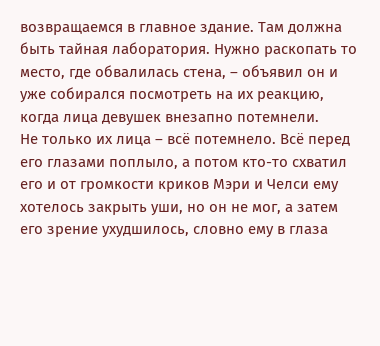возвращаемся в главное здание. Там должна быть тайная лаборатория. Нужно раскопать то место, где обвалилась стена, – объявил он и уже собирался посмотреть на их реакцию, когда лица девушек внезапно потемнели.
Не только их лица – всё потемнело. Всё перед его глазами поплыло, а потом кто-то схватил его и от громкости криков Мэри и Челси ему хотелось закрыть уши, но он не мог, а затем его зрение ухудшилось, словно ему в глаза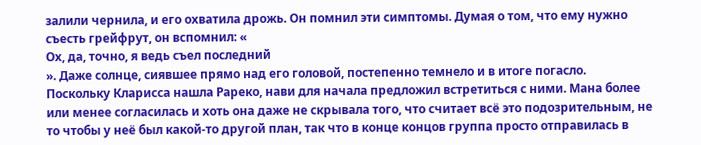залили чернила, и его охватила дрожь. Он помнил эти симптомы. Думая о том, что ему нужно съесть грейфрут, он вспомнил: «
Ох, да, точно, я ведь съел последний
». Даже солнце, сиявшее прямо над его головой, постепенно темнело и в итоге погасло.
Поскольку Кларисса нашла Рареко, нави для начала предложил встретиться с ними. Мана более или менее согласилась и хоть она даже не скрывала того, что считает всё это подозрительным, не то чтобы у неё был какой-то другой план, так что в конце концов группа просто отправилась в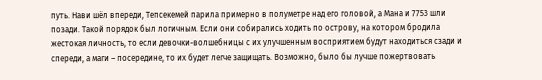путь. Нави шёл впереди, Тепсекемей парила примерно в полуметре над его головой, а Мана и 7753 шли позади. Такой порядок был логичным. Если они собирались ходить по острову, на котором бродила жестокая личность, то если девочки-волшебницы с их улучшенным восприятием будут находиться сзади и спереди, а маги – посередине, то их будет легче защищать. Возможно, было бы лучше пожертвовать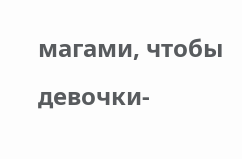магами, чтобы девочки-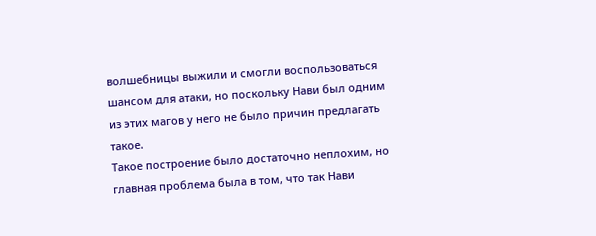волшебницы выжили и смогли воспользоваться шансом для атаки, но поскольку Нави был одним из этих магов у него не было причин предлагать такое.
Такое построение было достаточно неплохим, но главная проблема была в том, что так Нави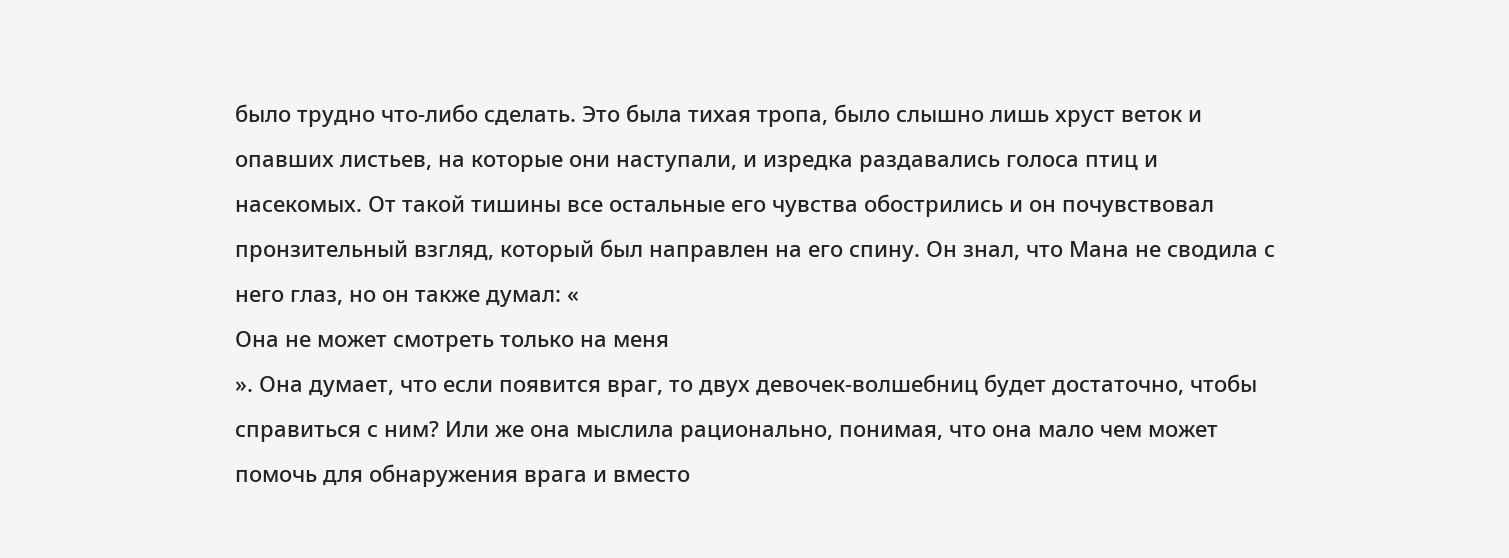было трудно что-либо сделать. Это была тихая тропа, было слышно лишь хруст веток и опавших листьев, на которые они наступали, и изредка раздавались голоса птиц и насекомых. От такой тишины все остальные его чувства обострились и он почувствовал пронзительный взгляд, который был направлен на его спину. Он знал, что Мана не сводила с него глаз, но он также думал: «
Она не может смотреть только на меня
». Она думает, что если появится враг, то двух девочек-волшебниц будет достаточно, чтобы справиться с ним? Или же она мыслила рационально, понимая, что она мало чем может помочь для обнаружения врага и вместо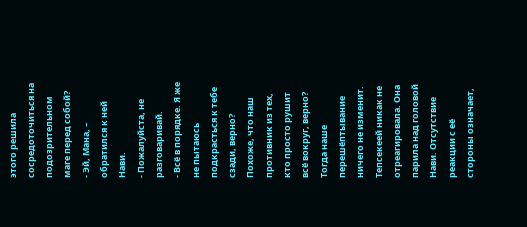этого решила сосредоточиться на подозрительном маге перед собой?
- Эй, Мана, – обратился к ней Нави.
- Пожалуйста, не разговаривай.
- Всё в порядке. Я же не пытаюсь подкрасться к тебе сзади, верно? Похоже, что наш противник из тех, кто просто рушит всё вокруг, верно? Тогда наше перешёптывание ничего не изменит.
Тепсекеей никак не отреагировала. Она парила над головой Нави. Отсутствие реакции с её стороны означает,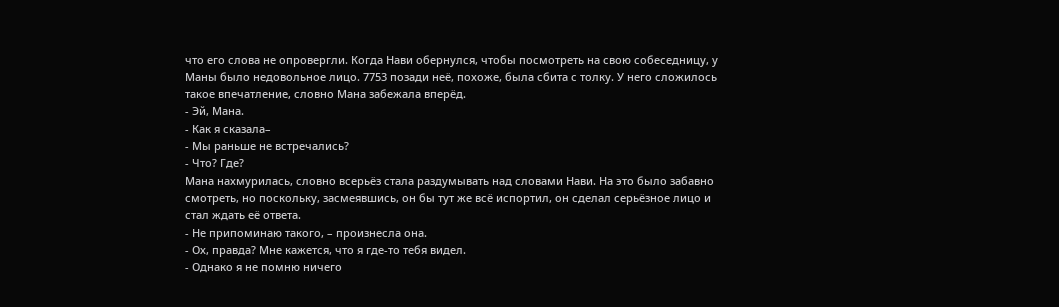что его слова не опровергли. Когда Нави обернулся, чтобы посмотреть на свою собеседницу, у Маны было недовольное лицо. 7753 позади неё, похоже, была сбита с толку. У него сложилось такое впечатление, словно Мана забежала вперёд.
- Эй, Мана.
- Как я сказала–
- Мы раньше не встречались?
- Что? Где?
Мана нахмурилась, словно всерьёз стала раздумывать над словами Нави. На это было забавно смотреть, но поскольку, засмеявшись, он бы тут же всё испортил, он сделал серьёзное лицо и стал ждать её ответа.
- Не припоминаю такого, – произнесла она.
- Ох, правда? Мне кажется, что я где-то тебя видел.
- Однако я не помню ничего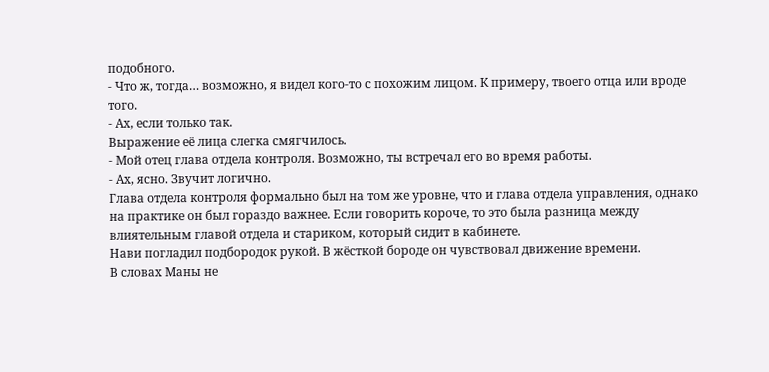подобного.
- Что ж, тогда… возможно, я видел кого-то с похожим лицом. К примеру, твоего отца или вроде того.
- Ах, если только так.
Выражение её лица слегка смягчилось.
- Мой отец глава отдела контроля. Возможно, ты встречал его во время работы.
- Ах, ясно. Звучит логично.
Глава отдела контроля формально был на том же уровне, что и глава отдела управления, однако на практике он был гораздо важнее. Если говорить короче, то это была разница между влиятельным главой отдела и стариком, который сидит в кабинете.
Нави погладил подбородок рукой. В жёсткой бороде он чувствовал движение времени.
В словах Маны не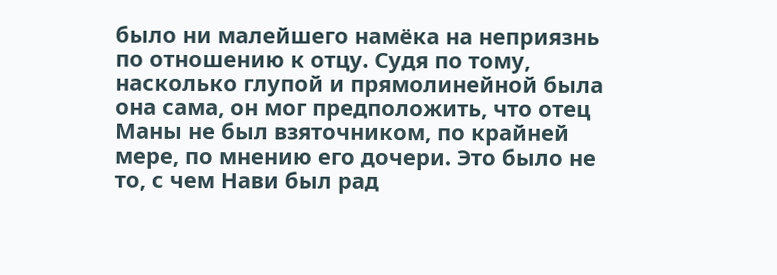было ни малейшего намёка на неприязнь по отношению к отцу. Судя по тому, насколько глупой и прямолинейной была она сама, он мог предположить, что отец Маны не был взяточником, по крайней мере, по мнению его дочери. Это было не то, с чем Нави был рад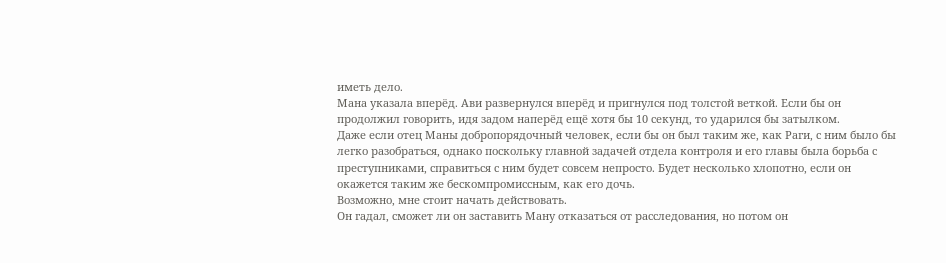иметь дело.
Мана указала вперёд. Ави развернулся вперёд и пригнулся под толстой веткой. Если бы он продолжил говорить, идя задом наперёд ещё хотя бы 10 секунд, то ударился бы затылком.
Даже если отец Маны добропорядочный человек, если бы он был таким же, как Раги, с ним было бы легко разобраться, однако поскольку главной задачей отдела контроля и его главы была борьба с преступниками, справиться с ним будет совсем непросто. Будет несколько хлопотно, если он окажется таким же бескомпромиссным, как его дочь.
Возможно, мне стоит начать действовать.
Он гадал, сможет ли он заставить Ману отказаться от расследования, но потом он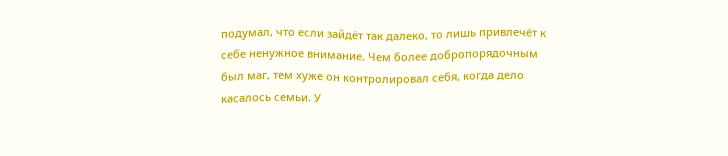подумал, что если зайдёт так далеко, то лишь привлечёт к себе ненужное внимание. Чем более добропорядочным был маг, тем хуже он контролировал себя, когда дело касалось семьи. У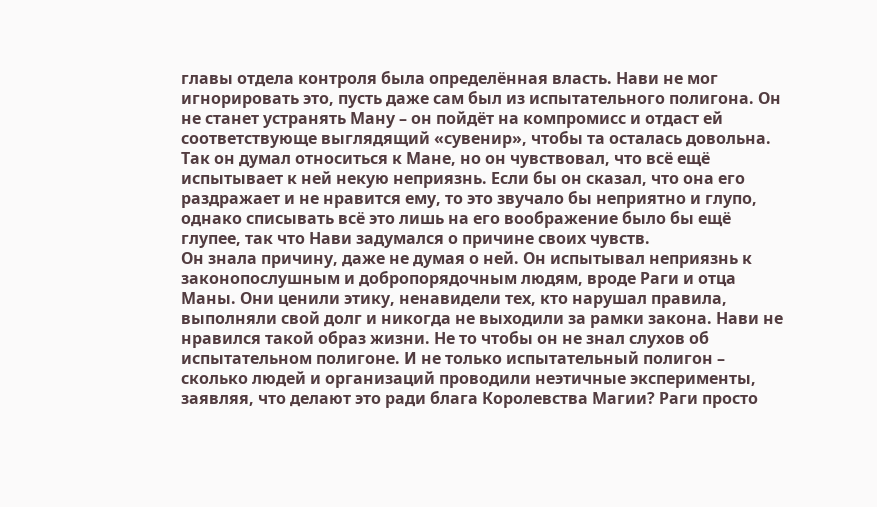главы отдела контроля была определённая власть. Нави не мог игнорировать это, пусть даже сам был из испытательного полигона. Он не станет устранять Ману – он пойдёт на компромисс и отдаст ей соответствующе выглядящий «сувенир», чтобы та осталась довольна.
Так он думал относиться к Мане, но он чувствовал, что всё ещё испытывает к ней некую неприязнь. Если бы он сказал, что она его раздражает и не нравится ему, то это звучало бы неприятно и глупо, однако списывать всё это лишь на его воображение было бы ещё глупее, так что Нави задумался о причине своих чувств.
Он знала причину, даже не думая о ней. Он испытывал неприязнь к законопослушным и добропорядочным людям, вроде Раги и отца Маны. Они ценили этику, ненавидели тех, кто нарушал правила, выполняли свой долг и никогда не выходили за рамки закона. Нави не нравился такой образ жизни. Не то чтобы он не знал слухов об испытательном полигоне. И не только испытательный полигон – сколько людей и организаций проводили неэтичные эксперименты, заявляя, что делают это ради блага Королевства Магии? Раги просто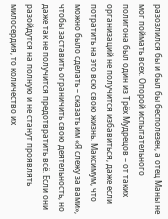разозлился бы и был бы бесполезен, а отец Маны не мог поймать всех. Опорой испытательного полигона был один из Трёх Мудрецов – от таких организаций не получится избавиться, даже если потратить на это всю свою жизнь. Максимум, что можно было сделать – сказать им «Я слежу за вами», чтобы заставить ограничить свою деятельность, но даже так не получится предотвратить всё. Если они разойдутся на полную и не станут проявлять милосердия, то количество их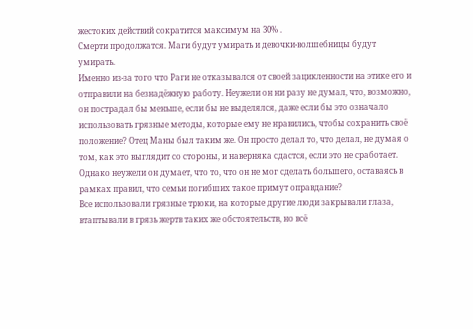жестоких действий сократится максимум на 30% .
Смерти продолжатся. Маги будут умирать и девочки-волшебницы будут умирать.
Именно из-за того что Раги не отказывался от своей зацикленности на этике его и отправили на безнадёжную работу. Неужели он ни разу не думал, что, возможно, он пострадал бы меньше, если бы не выделялся, даже если бы это означало использовать грязные методы, которые ему не нравились, чтобы сохранить своё положение? Отец Маны был таким же. Он просто делал то, что делал, не думая о том, как это выглядит со стороны, и наверняка сдастся, если это не сработает. Однако неужели он думает, что то, что он не мог сделать большего, оставаясь в рамках правил, что семьи погибших такое примут оправдание?
Все использовали грязные трюки, на которые другие люди закрывали глаза, втаптывали в грязь жертв таких же обстоятельств, но всё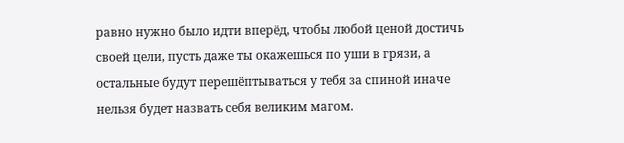равно нужно было идти вперёд, чтобы любой ценой достичь своей цели, пусть даже ты окажешься по уши в грязи, а остальные будут перешёптываться у тебя за спиной иначе нельзя будет назвать себя великим магом.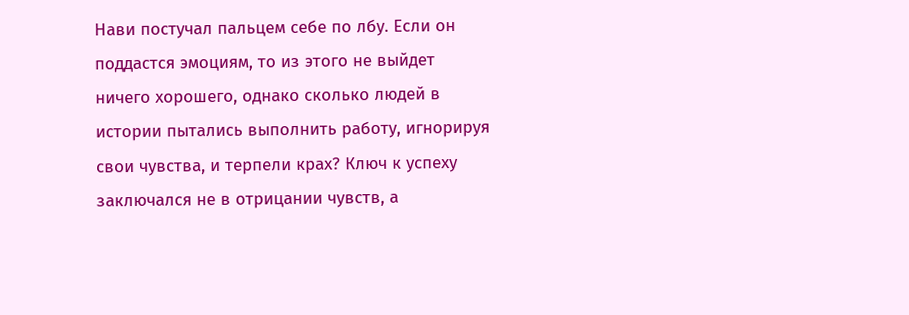Нави постучал пальцем себе по лбу. Если он поддастся эмоциям, то из этого не выйдет ничего хорошего, однако сколько людей в истории пытались выполнить работу, игнорируя свои чувства, и терпели крах? Ключ к успеху заключался не в отрицании чувств, а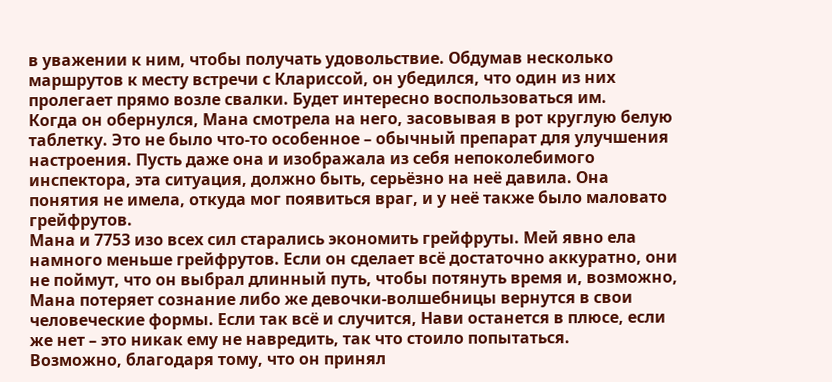в уважении к ним, чтобы получать удовольствие. Обдумав несколько маршрутов к месту встречи с Клариссой, он убедился, что один из них пролегает прямо возле свалки. Будет интересно воспользоваться им.
Когда он обернулся, Мана смотрела на него, засовывая в рот круглую белую таблетку. Это не было что-то особенное – обычный препарат для улучшения настроения. Пусть даже она и изображала из себя непоколебимого инспектора, эта ситуация, должно быть, серьёзно на неё давила. Она понятия не имела, откуда мог появиться враг, и у неё также было маловато грейфрутов.
Мана и 7753 изо всех сил старались экономить грейфруты. Мей явно ела намного меньше грейфрутов. Если он сделает всё достаточно аккуратно, они не поймут, что он выбрал длинный путь, чтобы потянуть время и, возможно, Мана потеряет сознание либо же девочки-волшебницы вернутся в свои человеческие формы. Если так всё и случится, Нави останется в плюсе, если же нет – это никак ему не навредить, так что стоило попытаться.
Возможно, благодаря тому, что он принял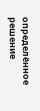определённое решение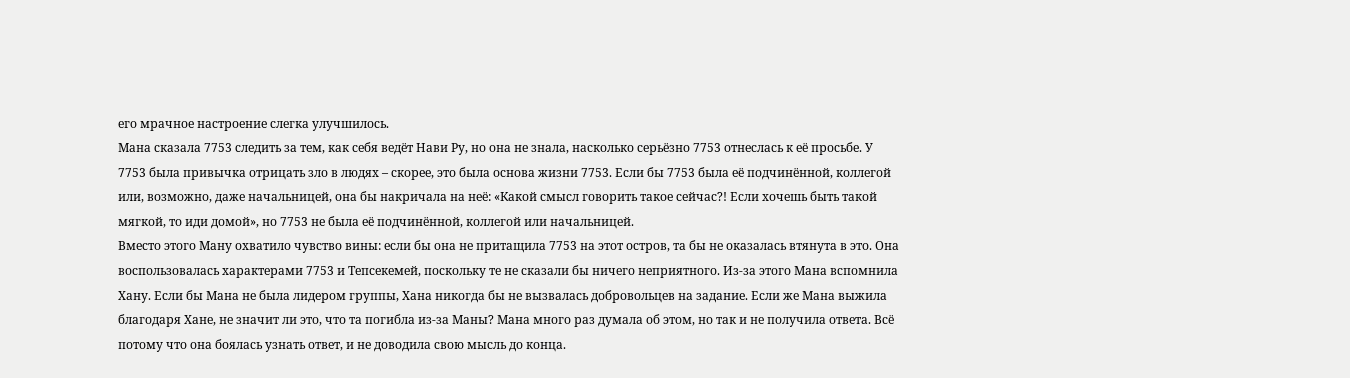его мрачное настроение слегка улучшилось.
Мана сказала 7753 следить за тем, как себя ведёт Нави Ру, но она не знала, насколько серьёзно 7753 отнеслась к её просьбе. У 7753 была привычка отрицать зло в людях – скорее, это была основа жизни 7753. Если бы 7753 была её подчинённой, коллегой или, возможно, даже начальницей, она бы накричала на неё: «Какой смысл говорить такое сейчас?! Если хочешь быть такой мягкой, то иди домой», но 7753 не была её подчинённой, коллегой или начальницей.
Вместо этого Ману охватило чувство вины: если бы она не притащила 7753 на этот остров, та бы не оказалась втянута в это. Она воспользовалась характерами 7753 и Тепсекемей, поскольку те не сказали бы ничего неприятного. Из-за этого Мана вспомнила Хану. Если бы Мана не была лидером группы, Хана никогда бы не вызвалась добровольцев на задание. Если же Мана выжила благодаря Хане, не значит ли это, что та погибла из-за Маны? Мана много раз думала об этом, но так и не получила ответа. Всё потому что она боялась узнать ответ, и не доводила свою мысль до конца.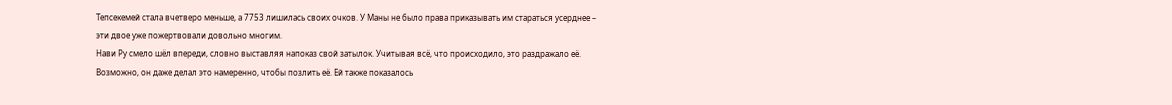Тепсекемей стала вчетверо меньше, а 7753 лишилась своих очков. У Маны не было права приказывать им стараться усерднее – эти двое уже пожертвовали довольно многим.
Нави Ру смело шёл впереди, словно выставляя напоказ свой затылок. Учитывая всё, что происходило, это раздражало её. Возможно, он даже делал это намеренно, чтобы позлить её. Ей также показалось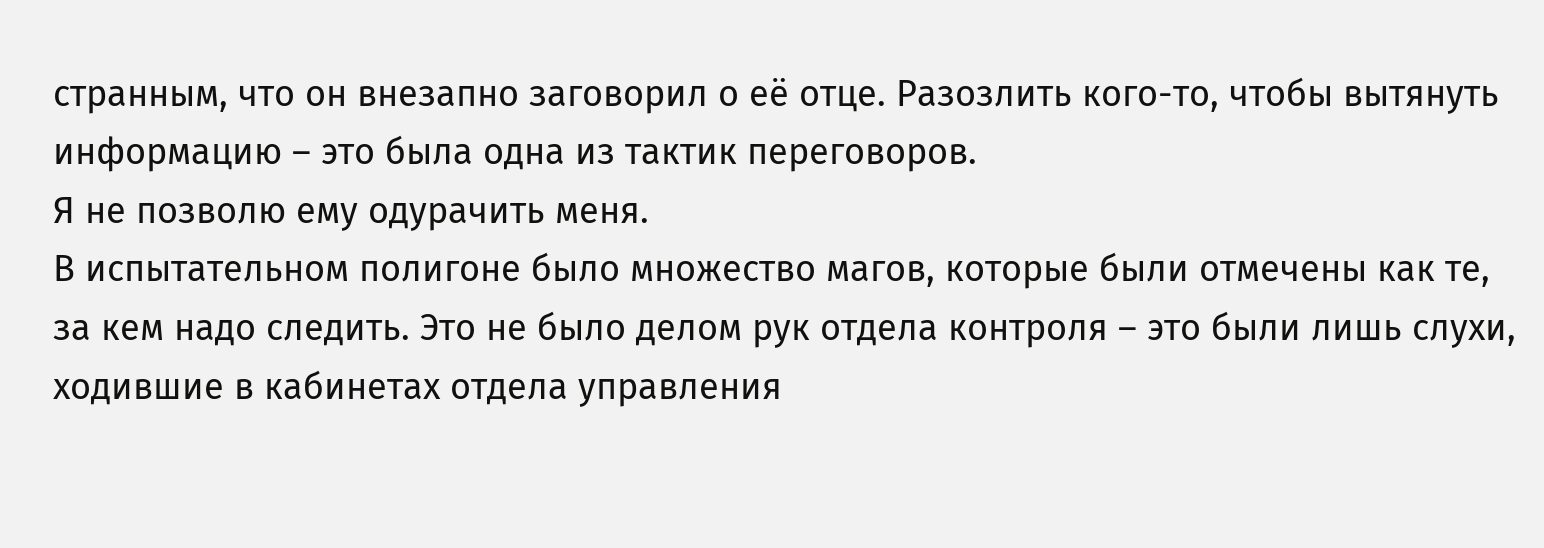странным, что он внезапно заговорил о её отце. Разозлить кого-то, чтобы вытянуть информацию – это была одна из тактик переговоров.
Я не позволю ему одурачить меня.
В испытательном полигоне было множество магов, которые были отмечены как те, за кем надо следить. Это не было делом рук отдела контроля – это были лишь слухи, ходившие в кабинетах отдела управления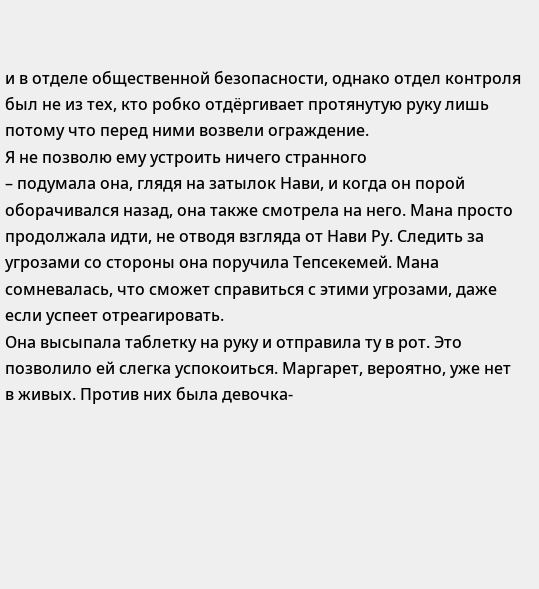и в отделе общественной безопасности, однако отдел контроля был не из тех, кто робко отдёргивает протянутую руку лишь потому что перед ними возвели ограждение.
Я не позволю ему устроить ничего странного
– подумала она, глядя на затылок Нави, и когда он порой оборачивался назад, она также смотрела на него. Мана просто продолжала идти, не отводя взгляда от Нави Ру. Следить за угрозами со стороны она поручила Тепсекемей. Мана сомневалась, что сможет справиться с этими угрозами, даже если успеет отреагировать.
Она высыпала таблетку на руку и отправила ту в рот. Это позволило ей слегка успокоиться. Маргарет, вероятно, уже нет в живых. Против них была девочка-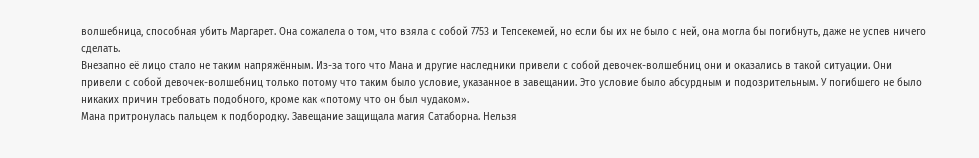волшебница, способная убить Маргарет. Она сожалела о том, что взяла с собой 7753 и Тепсекемей, но если бы их не было с ней, она могла бы погибнуть, даже не успев ничего сделать.
Внезапно её лицо стало не таким напряжённым. Из-за того что Мана и другие наследники привели с собой девочек-волшебниц они и оказались в такой ситуации. Они привели с собой девочек-волшебниц только потому что таким было условие, указанное в завещании. Это условие было абсурдным и подозрительным. У погибшего не было никаких причин требовать подобного, кроме как «потому что он был чудаком».
Мана притронулась пальцем к подбородку. Завещание защищала магия Сатаборна. Нельзя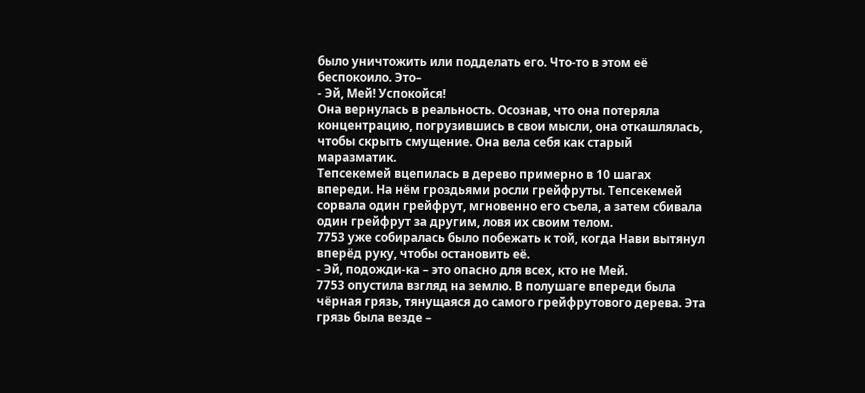было уничтожить или подделать его. Что-то в этом её беспокоило. Это–
- Эй, Мей! Успокойся!
Она вернулась в реальность. Осознав, что она потеряла концентрацию, погрузившись в свои мысли, она откашлялась, чтобы скрыть смущение. Она вела себя как старый маразматик.
Тепсекемей вцепилась в дерево примерно в 10 шагах впереди. На нём гроздьями росли грейфруты. Тепсекемей сорвала один грейфрут, мгновенно его съела, а затем сбивала один грейфрут за другим, ловя их своим телом.
7753 уже собиралась было побежать к той, когда Нави вытянул вперёд руку, чтобы остановить её.
- Эй, подожди-ка – это опасно для всех, кто не Мей.
7753 опустила взгляд на землю. В полушаге впереди была чёрная грязь, тянущаяся до самого грейфрутового дерева. Эта грязь была везде –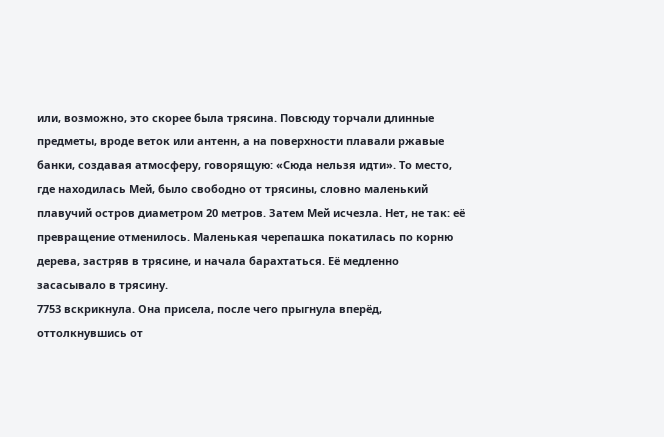или, возможно, это скорее была трясина. Повсюду торчали длинные предметы, вроде веток или антенн, а на поверхности плавали ржавые банки, создавая атмосферу, говорящую: «Сюда нельзя идти». То место, где находилась Мей, было свободно от трясины, словно маленький плавучий остров диаметром 20 метров. Затем Мей исчезла. Нет, не так: её превращение отменилось. Маленькая черепашка покатилась по корню дерева, застряв в трясине, и начала барахтаться. Её медленно засасывало в трясину.
7753 вскрикнула. Она присела, после чего прыгнула вперёд, оттолкнувшись от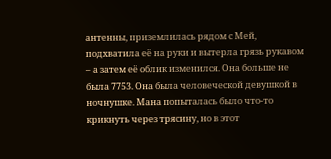антенны, приземлилась рядом с Мей, подхватила её на руки и вытерла грязь рукавом – а затем её облик изменился. Она больше не была 7753. Она была человеческой девушкой в ночнушке. Мана попыталась было что-то крикнуть через трясину, но в этот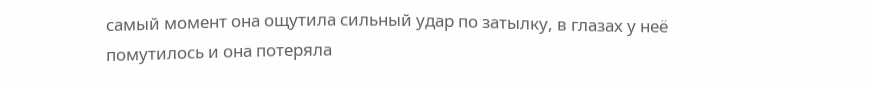самый момент она ощутила сильный удар по затылку, в глазах у неё помутилось и она потеряла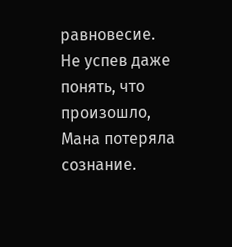равновесие. Не успев даже понять, что произошло, Мана потеряла сознание.